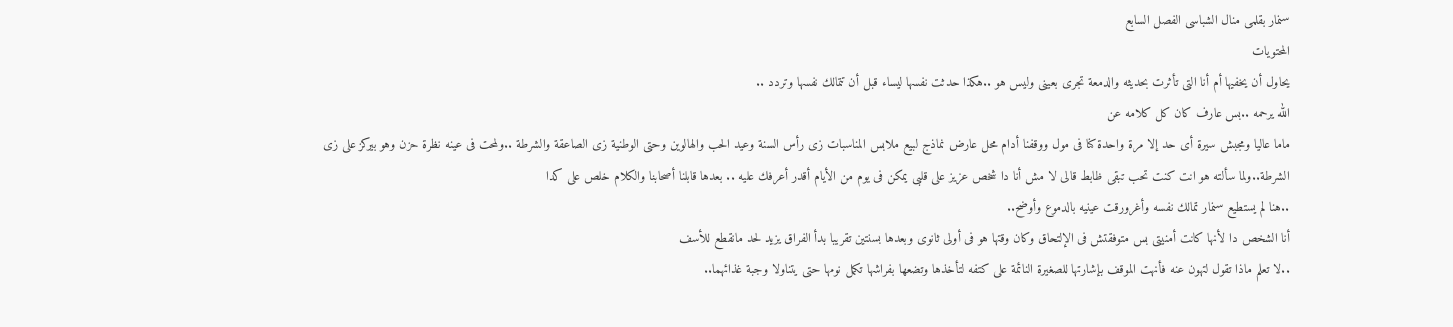سنمار بقلمى منال الشباسى الفصل السابع
المحتويات
يحاول أن يخفيها أم أنا التى تأثرت بحديثه والدمعة تجرى بعينى وليس هو ..هكذا حدثت نفسها ليساء قبل أن تتمالك نفسها وتردد ..
الله يرحمه ..بس عارف كان كل كلامه عن
ماما عاليا ومجبش سيرة أى حد إلا مرة واحدة كنا فى مول ووقفنا أدام محل عارض نماذج لبيع ملابس المناسبات زى رأس السنة وعيد الحب والهالوين وحتى الوطنية زى الصاعقة والشرطة ..ولمحت فى عينه نظرة حزن وهو بيركز على زى الشرطة..ولما سألته هو انت كنت تحب تبقى ظابط قالى لا مش أنا دا شخص عزيز على قلبى يمكن فى يوم من الأيام أقدر أعرفك عليه .. بعدها قابلنا أصحابنا والكلام خلص على كدا
..هنا لم يستطيع سنمار تمالك نفسه وأغرورقت عينيه بالدموع وأوضح..
أنا الشخص دا لأنها كانت أمنيتى بس متوفقتش فى الإلتحاق وكان وقتها هو فى أولى ثانوى وبعدها بسنتين تقريبا بدأ الفراق يزيد لحد مانقطع للأسف
..لا تعلم ماذا تقول لتهون عنه فأنهت الموقف بإشارتها للصغيرة النائمة على كتفه لتأخذها وتضعها بفراشها تكمل نومها حتى يتناولا وجبة غذائهما..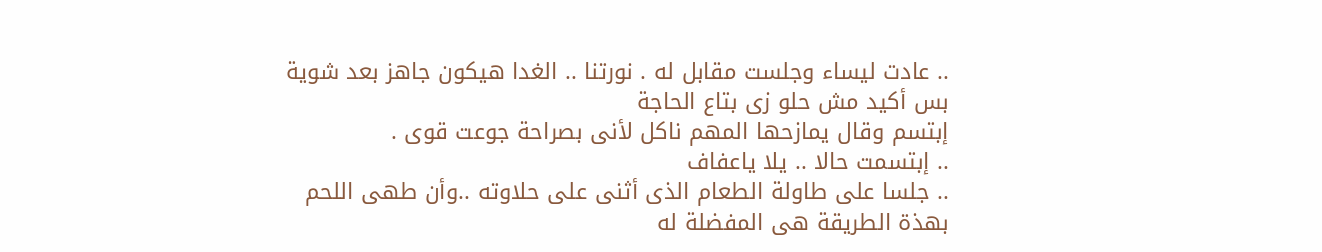.. عادت ليساء وجلست مقابل له . نورتنا .. الغدا هيكون جاهز بعد شوية بس أكيد مش حلو زى بتاع الحاجة
إبتسم وقال يمازحها المهم ناكل لأنى بصراحة جوعت قوى .
.. إبتسمت حالا .. يلا ياعفاف
.. جلسا على طاولة الطعام الذى أثنى على حلاوته ..وأن طهى اللحم بهذة الطريقة هى المفضلة له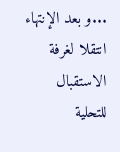...و بعد الإنتهاء انتقلا لغرفة الاستقبال للتحلية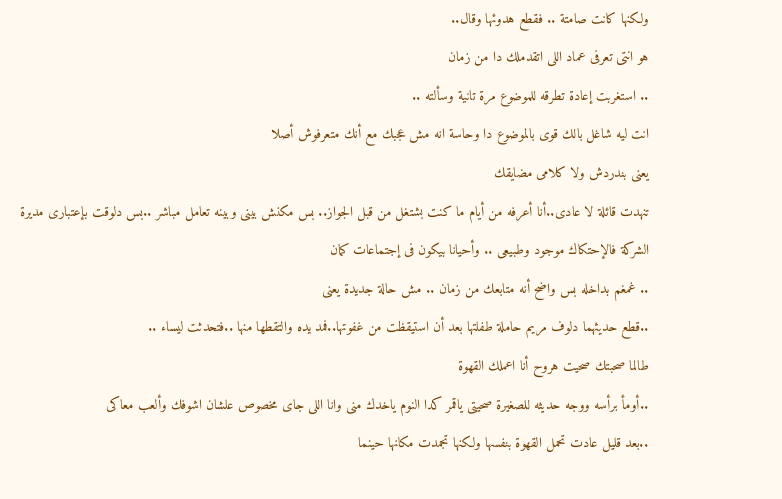ولكنها كانت صامتة .. فقطع هدوئها وقال..
هو انتى تعرفى عماد اللى اتقدملك دا من زمان
.. استغربت إعادة تطرقه للموضوع مرة تانية وسألته ..
انت ليه شاغل بالك قوى بالموضوع دا وحاسة انه مش عجبك مع أنك متعرفوش أصلا
يعنى بندردش ولا كلامى مضايقك
تنهدت قائلة لا عادى..أنا أعرفه من أيام ما كنت بشتغل من قبل الجواز.. بس مكنش بينى وبينه تعامل مباشر ..بس دلوقت بإعتبارى مديرة الشركة فالإحتكاك موجود وطبيعى .. وأحيانا بيكون فى إجتماعات كمان
.. غمغم بداخله بس واضح أنه متابعك من زمان .. مش حالة جديدة يعنى
..قطع حديثهما دلوف مريم حاملة طفلتها بعد أن استيقظت من غفوتها..فمد يده والتقطها منها ..فتحدثت ليساء ..
طالما صحبتك صحيت هروح أنا اعملك القهوة
..أومأ برأسه ووجه حديثه للصغيرة صحيتى ياقمر كدا النوم ياخدك منى وانا اللى جاى مخصوص علشان اشوفك وألعب معاكى
..بعد قليل عادت تحمل القهوة بنفسها ولكنها تجمدت مكانها حينما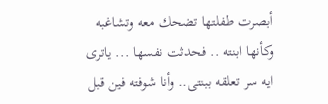أبصرت طفلتها تضحك معه وتشاغبه وكأنها ابنته .. فحدثت نفسها ... ياترى ايه سر تعلقه ببنتى.. وأنا شوفته فين قبل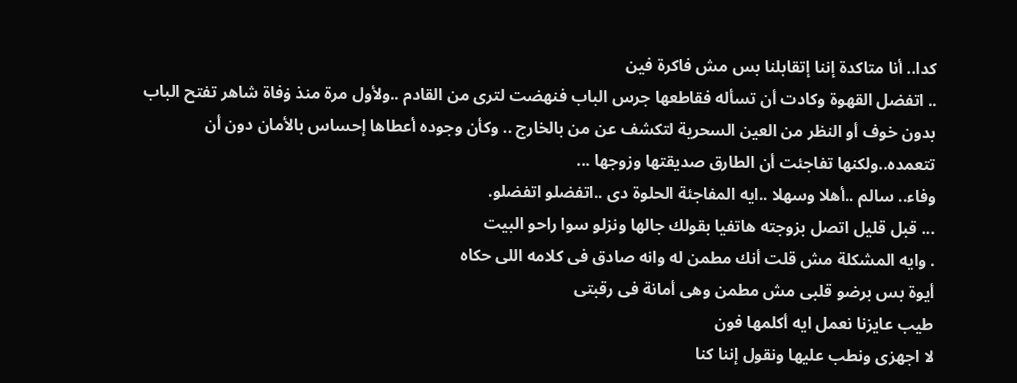كدا.. أنا متاكدة إننا إتقابلنا بس مش فاكرة فين
.. اتفضل القهوة وكادت أن تسأله فقاطعها جرس الباب فنهضت لترى من القادم ..ولأول مرة منذ ۏفاة شاهر تفتح الباب بدون خوف أو النظر من العين السحرية لتكشف عن من بالخارج .. وكأن وجوده أعطاها إحساس بالأمان دون أن تتعمده..ولكنها تفاجئت أن الطارق صديقتها وزوجها ...
وفاء.. سالم ..أهلا وسهلا ..ايه المفاجئة الحلوة دى ..اتفضلو اتفضلو.
... قبل قليل اتصل بزوجته هاتفيا بقولك جالها ونزلو سوا راحو البيت
. وايه المشكلة مش قلت أنك مطمن له وانه صادق فى كلامه اللى حكاه
أيوة بس برضو قلبى مش مطمن وهى أمانة فى رقبتى
طيب عايزنا نعمل ايه أكلمها فون
لا اجهزى ونطب عليها ونقول إننا كنا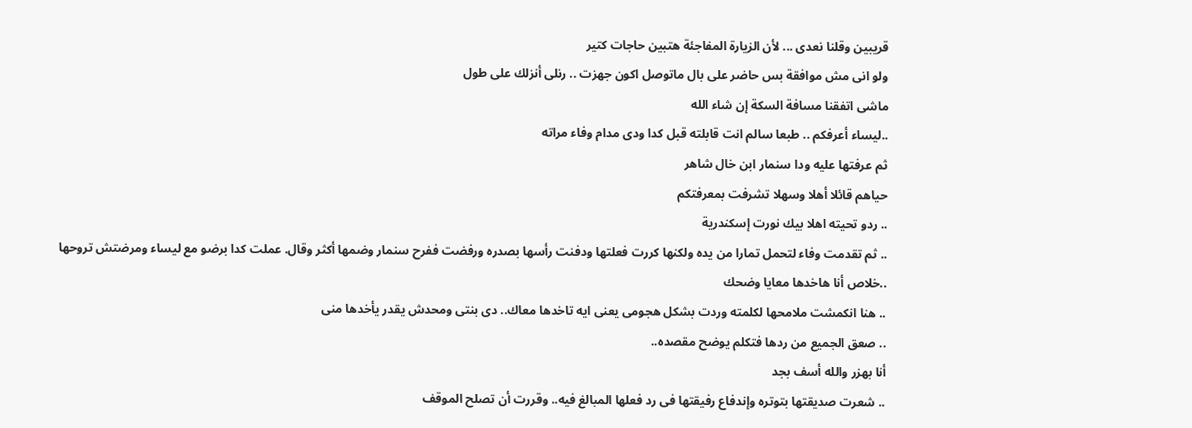قريبين وقلنا نعدى ... لأن الزيارة المفاجئة هتبين حاجات كتير
ولو انى مش موافقة بس حاضر على بال ماتوصل اكون جهزت .. رنلى أنزلك على طول
ماشى اتفقنا مسافة السكة إن شاء الله
..ليساء أعرفكم .. طبعا سالم انت قابلته قبل كدا ودى مدام وفاء مراته
ثم عرفتها عليه ودا سنمار ابن خال شاهر
حياهم قائلا أهلا وسهلا تشرفت بمعرفتكم
.. ردو تحيته اهلا بيك نورت إسكندرية
.. ثم تقدمت وفاء لتحمل تمارا من يده ولكنها كررت فعلتها ودفنت رأسها بصدره ورفضت ففرح سنمار وضمھا أكثر وقال. عملت كدا برضو مع ليساء ومرضتش تروحها ..خلاص أنا هاخدها معايا وضحك
.. هنا انكمشت ملامحها لكلمته وردت بشكل هجومى يعنى ايه تاخدها معاك.. دى بنتى ومحدش يقدر يأخدها منى
.. صعق الجميع من ردها فتكلم يوضح مقصده..
أنا بهزر والله أسف بجد
.. شعرت صديقتها بتوتره وإندفاع رفيقتها فى رد فعلها المبالغ فيه.. وقررت أن تصلح الموقف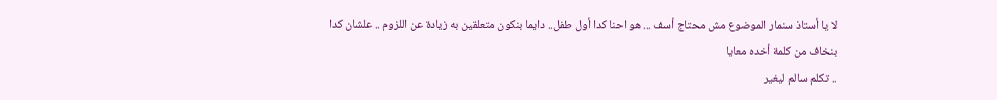لا يا أستاذ سنمار الموضوع مش محتاج أسف ... هو احنا كدا أول طفل.. دايما بنكون متعلقين به زيادة عن اللزوم .. علشان كدا بنخاف من كلمة أخده معايا
.. تكلم سالم ليغير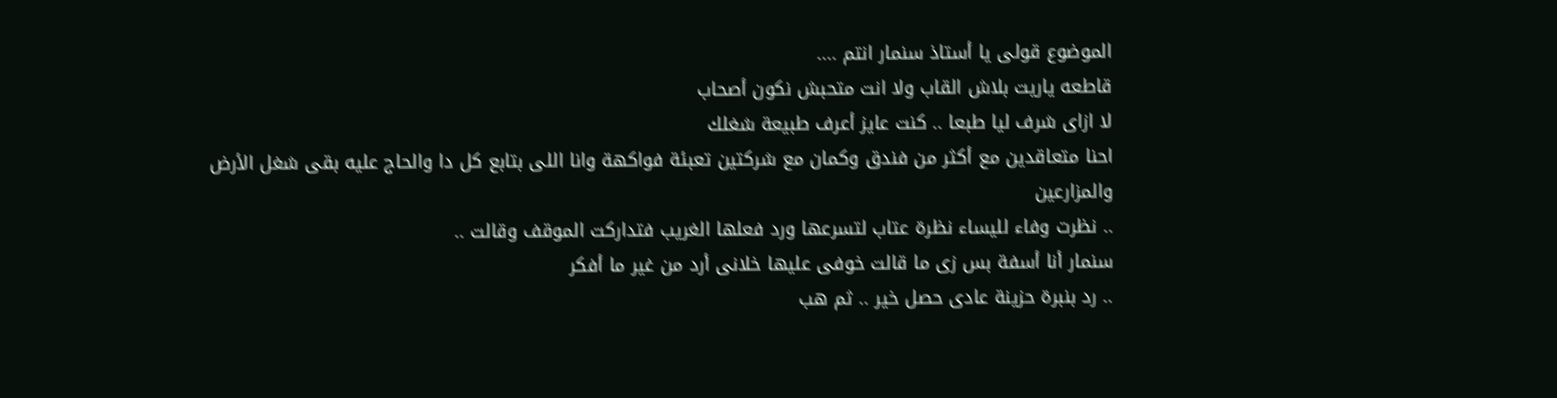الموضوع قولى يا أستاذ سنمار انتم ....
قاطعه ياريت بلاش القاب ولا انت متحبش نكون أصحاب
لا ازاى شرف ليا طبعا .. كنت عايز أعرف طبيعة شغلك
احنا متعاقدين مع أكثر من فندق وكمان مع شركتين تعبئة فواكهة وانا اللى بتابع كل دا والحاج عليه بقى شغل الأرض والمزارعين
.. نظرت وفاء لليساء نظرة عتاب لتسرعها ورد فعلها الغريب فتداركت الموقف وقالت ..
سنمار أنا أسفة بس زى ما قالت خوفى عليها خلانى أرد من غير ما أفكر
.. رد بنبرة حزينة عادى حصل خير .. ثم هب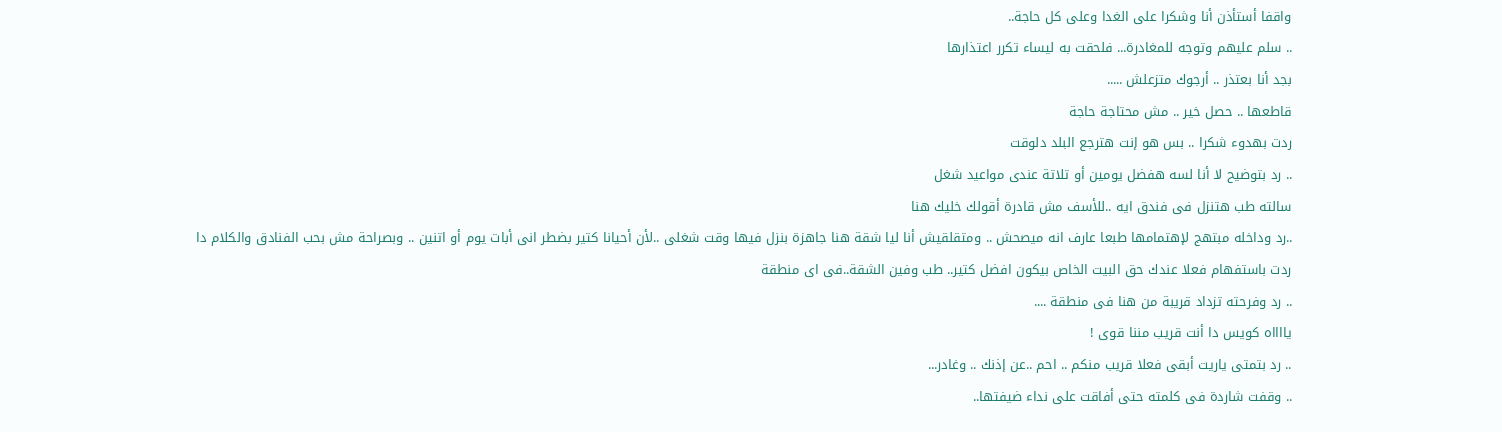واقفا أستأذن أنا وشكرا على الغدا وعلى كل حاجة..
.. سلم عليهم وتوجه للمغادرة... فلحقت به ليساء تكرر اعتذارها
بجد أنا بعتذر .. أرجوك متزعلش .....
قاطعها .. حصل خير .. مش محتاجة حاجة
ردت بهدوء شكرا .. بس هو إنت هترجع البلد دلوقت
.. رد بتوضيح لا أنا لسه هفضل يومين أو تلاتة عندى مواعيد شغل
سالته طب هتنزل فى فندق ايه ..للأسف مش قادرة أقولك خليك هنا
..رد وداخله مبتهج لإهتمامها طبعا عارف انه ميصحش .. ومتقلقيش أنا ليا شقة هنا جاهزة بنزل فيها وقت شغلى ..لأن أحيانا كتير بضطر انى أبات يوم أو اتنين .. وبصراحة مش بحب الفنادق والكلام دا
ردت باستفهام فعلا عندك حق البيت الخاص بيكون افضل كتير.. طب وفين الشقة..فى اى منطقة
.. رد وفرحته تزداد قريبة من هنا فى منطقة ....
يااااه كويس دا أنت قريب مننا قوى !
.. رد بتمتى ياريت أبقى فعلا قريب منكم .. احم ..عن إذنك .. وغادر...
.. وقفت شاردة فى كلمته حتى أفاقت على نداء ضيفتها..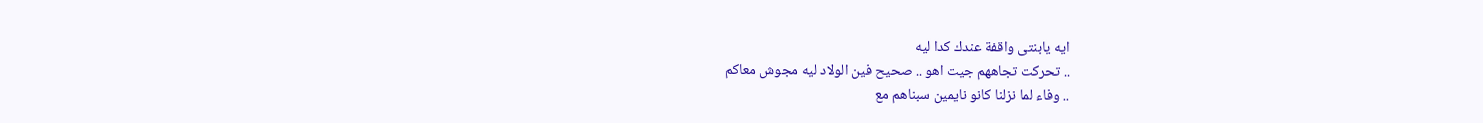ايه يابنتى واقفة عندك كدا ليه
.. تحركت تجاههم جيت اهو .. صحيح فين الولاد ليه مجوش معاكم
.. وفاء لما نزلنا كانو نايمين سبناهم مع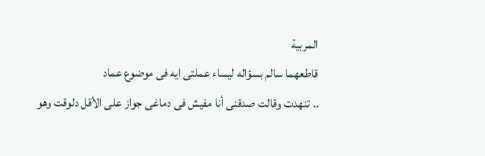المربية
قاطعهما سالم بسؤاله ليساء عملتى ايه فى موضوع عماد
.. تنهدت وقالت صدقنى أنا مفيش فى دماغى جواز على الأقل دلوقت وهو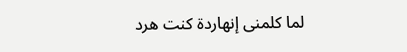لما كلمنى إنهاردة كنت هرد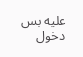عليه بس دخول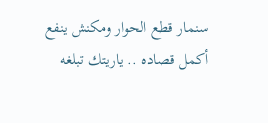سنمار قطع الحوار ومكنش ينفع أكمل قصاده .. ياريتك تبلغه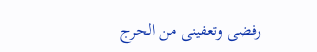رفضى وتعفينى من الحرج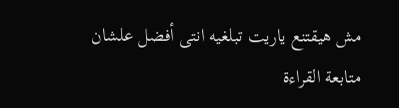مش هيقتنع ياريت تبلغيه انتى أفضل علشان
متابعة القراءة